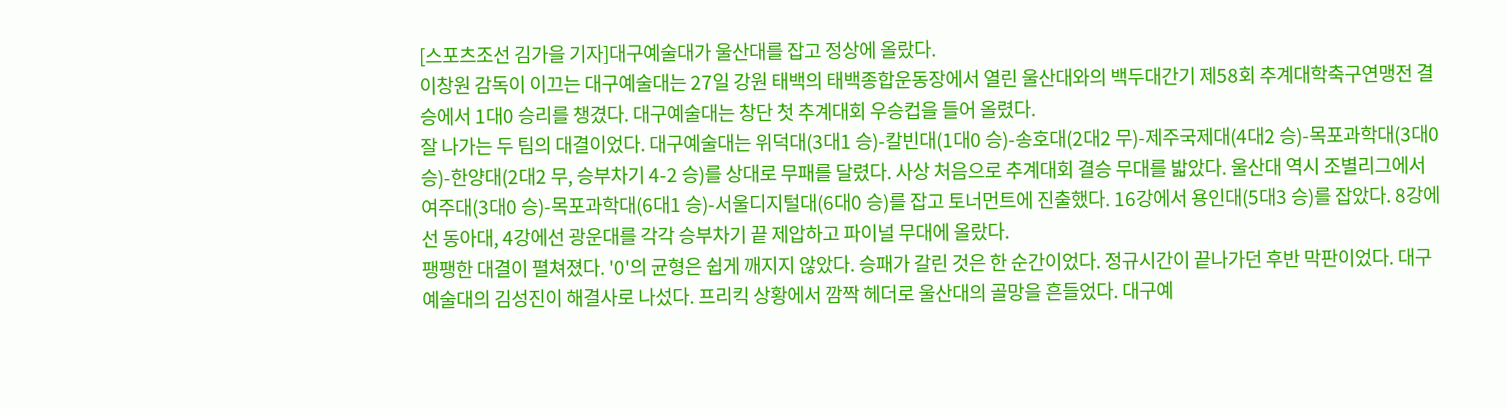[스포츠조선 김가을 기자]대구예술대가 울산대를 잡고 정상에 올랐다.
이창원 감독이 이끄는 대구예술대는 27일 강원 태백의 태백종합운동장에서 열린 울산대와의 백두대간기 제58회 추계대학축구연맹전 결승에서 1대0 승리를 챙겼다. 대구예술대는 창단 첫 추계대회 우승컵을 들어 올렸다.
잘 나가는 두 팀의 대결이었다. 대구예술대는 위덕대(3대1 승)-칼빈대(1대0 승)-송호대(2대2 무)-제주국제대(4대2 승)-목포과학대(3대0 승)-한양대(2대2 무, 승부차기 4-2 승)를 상대로 무패를 달렸다. 사상 처음으로 추계대회 결승 무대를 밟았다. 울산대 역시 조별리그에서 여주대(3대0 승)-목포과학대(6대1 승)-서울디지털대(6대0 승)를 잡고 토너먼트에 진출했다. 16강에서 용인대(5대3 승)를 잡았다. 8강에선 동아대, 4강에선 광운대를 각각 승부차기 끝 제압하고 파이널 무대에 올랐다.
팽팽한 대결이 펼쳐졌다. '0'의 균형은 쉽게 깨지지 않았다. 승패가 갈린 것은 한 순간이었다. 정규시간이 끝나가던 후반 막판이었다. 대구예술대의 김성진이 해결사로 나섰다. 프리킥 상황에서 깜짝 헤더로 울산대의 골망을 흔들었다. 대구예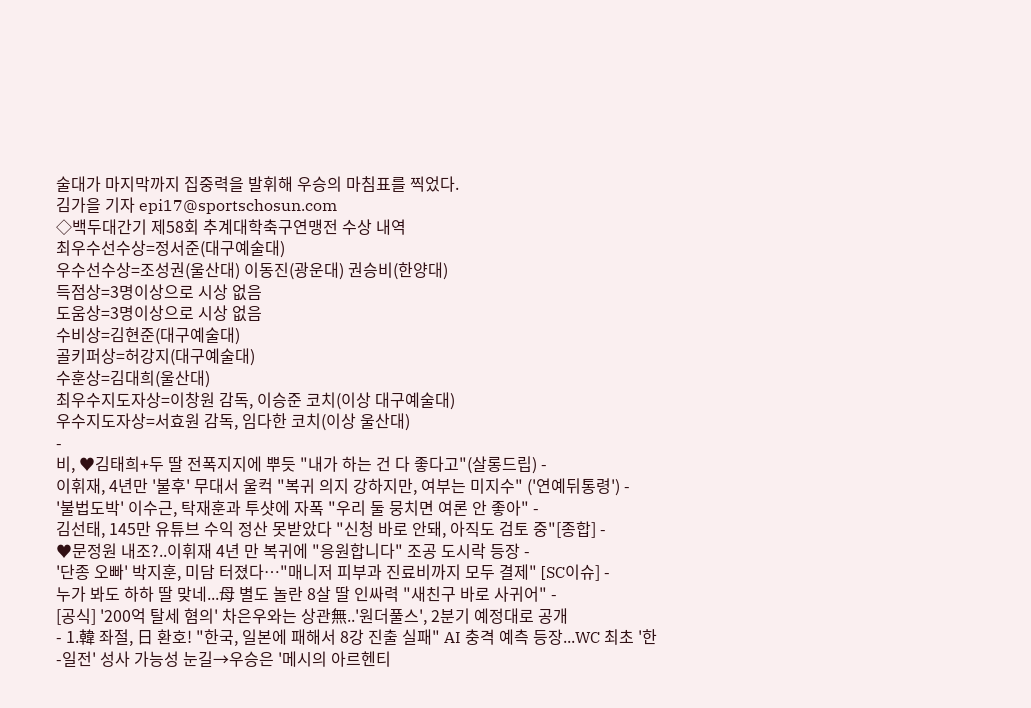술대가 마지막까지 집중력을 발휘해 우승의 마침표를 찍었다.
김가을 기자 epi17@sportschosun.com
◇백두대간기 제58회 추계대학축구연맹전 수상 내역
최우수선수상=정서준(대구예술대)
우수선수상=조성권(울산대) 이동진(광운대) 권승비(한양대)
득점상=3명이상으로 시상 없음
도움상=3명이상으로 시상 없음
수비상=김현준(대구예술대)
골키퍼상=허강지(대구예술대)
수훈상=김대희(울산대)
최우수지도자상=이창원 감독, 이승준 코치(이상 대구예술대)
우수지도자상=서효원 감독, 임다한 코치(이상 울산대)
-
비, ♥김태희+두 딸 전폭지지에 뿌듯 "내가 하는 건 다 좋다고"(살롱드립) -
이휘재, 4년만 '불후' 무대서 울컥 "복귀 의지 강하지만, 여부는 미지수" ('연예뒤통령') -
'불법도박' 이수근, 탁재훈과 투샷에 자폭 "우리 둘 뭉치면 여론 안 좋아" -
김선태, 145만 유튜브 수익 정산 못받았다 "신청 바로 안돼, 아직도 검토 중"[종합] -
♥문정원 내조?..이휘재 4년 만 복귀에 "응원합니다" 조공 도시락 등장 -
'단종 오빠' 박지훈, 미담 터졌다…"매니저 피부과 진료비까지 모두 결제" [SC이슈] -
누가 봐도 하하 딸 맞네...母 별도 놀란 8살 딸 인싸력 "새친구 바로 사귀어" -
[공식] '200억 탈세 혐의' 차은우와는 상관無..'원더풀스', 2분기 예정대로 공개
- 1.韓 좌절, 日 환호! "한국, 일본에 패해서 8강 진출 실패" AI 충격 예측 등장...WC 최초 '한-일전' 성사 가능성 눈길→우승은 '메시의 아르헨티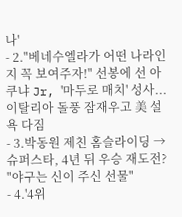나'
- 2."베네수엘라가 어떤 나라인지 꼭 보여주자!" 선봉에 선 아쿠냐 Jr, '마두로 매치' 성사...이탈리아 돌풍 잠재우고 美 설욕 다짐
- 3.박동원 제친 홈슬라이딩 → 슈퍼스타, 4년 뒤 우승 재도전? "야구는 신이 주신 선물"
- 4.'4위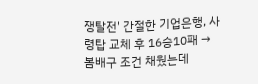쟁탈전' 간절한 기업은행, 사령탑 교체 후 16승10패 → 봄배구 조건 채웠는데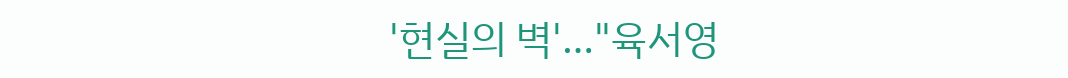'현실의 벽'…"육서영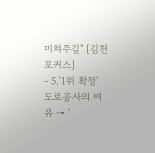미쳐주길" [김천포커스]
- 5.'1위 확정' 도로공사의 여유 → '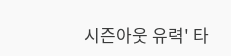시즌아웃 유력' 타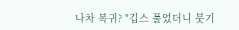나차 복귀? "깁스 풀었더니 붓기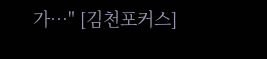가…" [김천포커스]